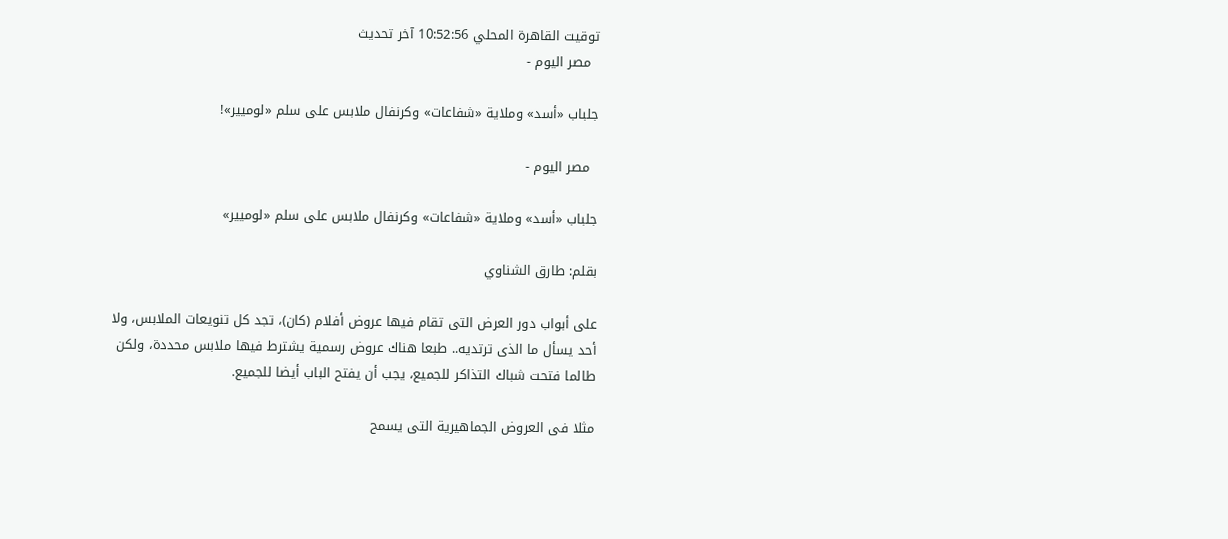توقيت القاهرة المحلي 10:52:56 آخر تحديث
  مصر اليوم -

جلباب «أسد» وملاية «شفاعات» وكرنفال ملابس على سلم «لوميير»!

  مصر اليوم -

جلباب «أسد» وملاية «شفاعات» وكرنفال ملابس على سلم «لوميير»

بقلم: طارق الشناوي

على أبواب دور العرض التى تقام فيها عروض أفلام (كان)، تجد كل تنويعات الملابس، ولا أحد يسأل ما الذى ترتديه.. طبعا هناك عروض رسمية يشترط فيها ملابس محددة، ولكن طالما فتحت شباك التذاكر للجميع، يجب أن يفتح الباب أيضا للجميع.

مثلا فى العروض الجماهيرية التى يسمح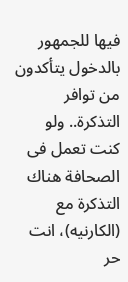فيها للجمهور بالدخول يتأكدون من توافر التذكرة.. ولو كنت تعمل فى الصحافة هناك التذكرة مع (الكارنيه)، انت حر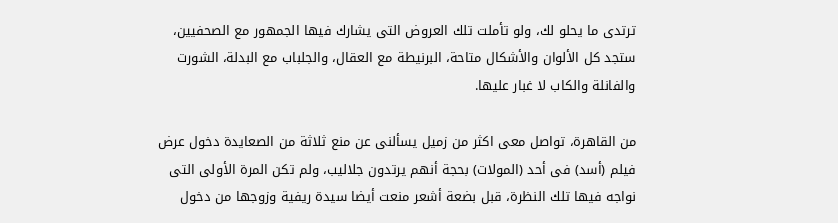ترتدى ما يحلو لك، ولو تأملت تلك العروض التى يشارك فيها الجمهور مع الصحفيين، ستجد كل الألوان والأشكال متاحة، البرنيطة مع العقال، والجلباب مع البدلة، الشورت والفانلة والكاب لا غبار عليها.

من القاهرة، تواصل معى اكثر من زميل يسألنى عن منع ثلاثة من الصعايدة دخول عرض فيلم (أسد) فى أحد (المولات) بحجة أنهم يرتدون جلاليب، ولم تكن المرة الأولى التى نواجه فيها تلك النظرة، قبل بضعة أشعر منعت أيضا سيدة ريفية وزوجها من دخول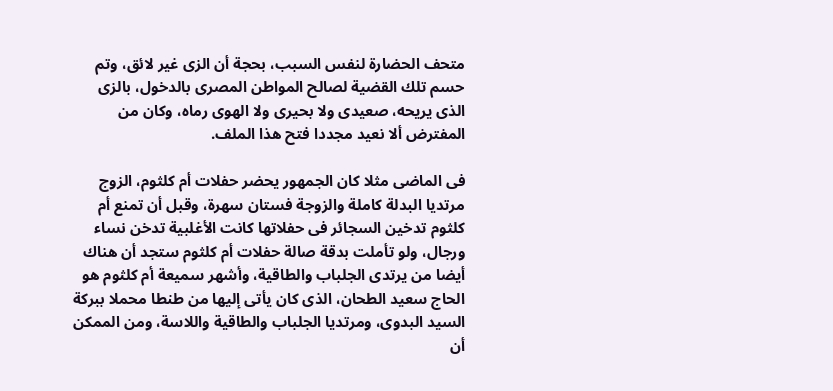متحف الحضارة لنفس السبب، بحجة أن الزى غير لائق، وتم حسم تلك القضية لصالح المواطن المصرى بالدخول، بالزى الذى يريحه، صعيدى ولا بحيرى ولا الهوى رماه، وكان من المفترض ألا نعيد مجددا فتح هذا الملف.

فى الماضى مثلا كان الجمهور يحضر حفلات أم كلثوم، الزوج مرتديا البدلة كاملة والزوجة فستان سهرة، وقبل أن تمنع أم كلثوم تدخين السجائر فى حفلاتها كانت الأغلبية تدخن نساء ورجال، ولو تأملت بدقة صالة حفلات أم كلثوم ستجد أن هناك أيضا من يرتدى الجلباب والطاقية، وأشهر سميعة أم كلثوم هو الحاج سعيد الطحان، الذى كان يأتى إليها من طنطا محملا ببركة السيد البدوى، ومرتديا الجلباب والطاقية واللاسة، ومن الممكن أن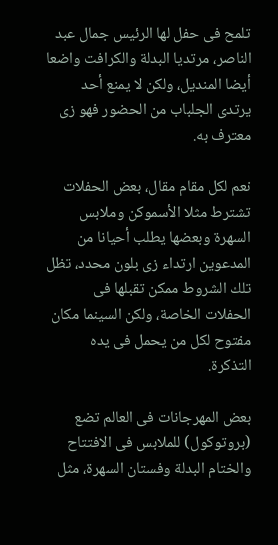تلمح فى حفل لها الرئيس جمال عبد الناصر، مرتديا البدلة والكرافت واضعا أيضا المنديل، ولكن لا يمنع أحد يرتدى الجلباب من الحضور فهو زى معترف به.

نعم لكل مقام مقال، بعض الحفلات تشترط مثلا الأسموكن وملابس السهرة وبعضها يطلب أحيانا من المدعوين ارتداء زى بلون محدد، تظل تلك الشروط ممكن تقبلها فى الحفلات الخاصة، ولكن السينما مكان مفتوح لكل من يحمل فى يده التذكرة.

بعض المهرجانات فى العالم تضع (بروتوكول) للملابس فى الافتتاح والختام البدلة وفستان السهرة، مثل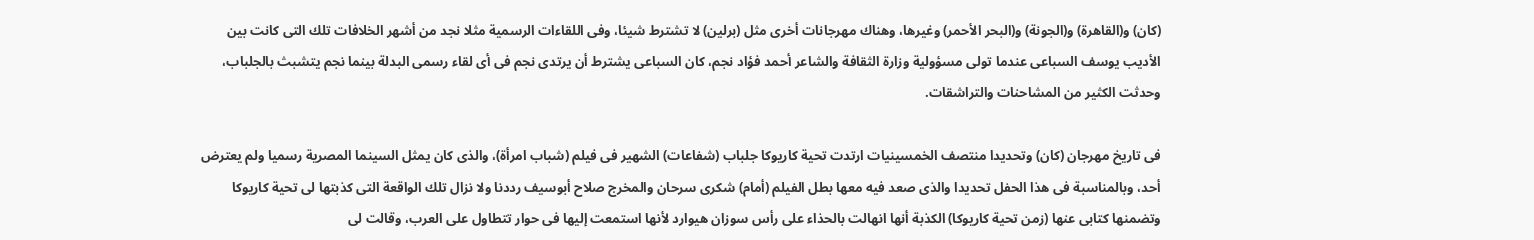(كان) و(القاهرة) و(الجونة) و(البحر الأحمر) وغيرها، وهناك مهرجانات أخرى مثل (برلين) لا تشترط شيئا، وفى اللقاءات الرسمية مثلا نجد من أشهر الخلافات تلك التى كانت بين الأديب يوسف السباعى عندما تولى مسؤولية وزارة الثقافة والشاعر أحمد فؤاد نجم، كان السباعى يشترط أن يرتدى نجم فى أى لقاء رسمى البدلة بينما نجم يتشبث بالجلباب، وحدثت الكثير من المشاحنات والتراشقات.

فى تاريخ مهرجان (كان) وتحديدا منتصف الخمسينيات ارتدت تحية كاريوكا جلباب (شفاعات) الشهير فى فيلم (شباب امرأة)، والذى كان يمثل السينما المصرية رسميا ولم يعترض أحد، وبالمناسبة فى هذا الحفل تحديدا والذى صعد فيه معها بطل الفيلم (أمام) شكرى سرحان والمخرج صلاح أبوسيف رددنا ولا نزال تلك الواقعة التى كذبتها لى تحية كاريوكا وتضمنها كتابى عنها (زمن تحية كاريوكا) الكذبة أنها انهالت بالحذاء على رأس سوزان هيوارد لأنها استمعت إليها فى حوار تتطاول على العرب، وقالت لى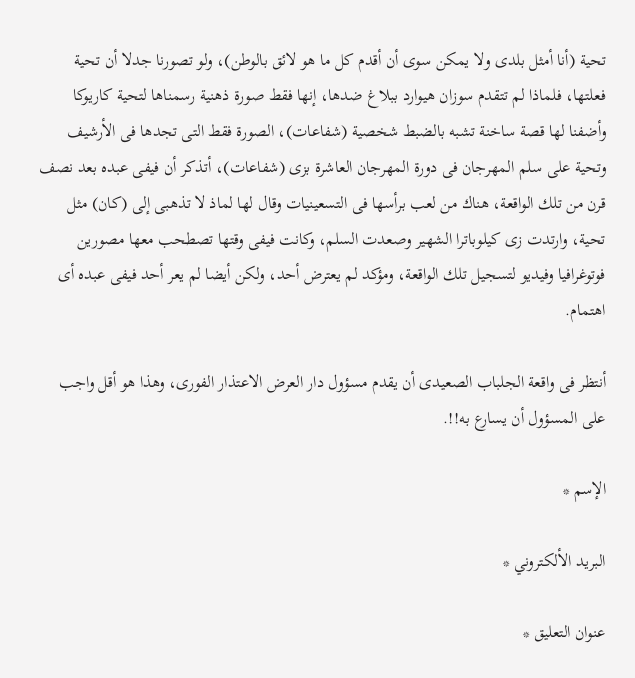تحية (أنا أمثل بلدى ولا يمكن سوى أن أقدم كل ما هو لائق بالوطن)، ولو تصورنا جدلا أن تحية فعلتها، فلماذا لم تتقدم سوزان هيوارد ببلاغ ضدها، إنها فقط صورة ذهنية رسمناها لتحية كاريوكا وأضفنا لها قصة ساخنة تشبه بالضبط شخصية (شفاعات)، الصورة فقط التى تجدها فى الأرشيف وتحية على سلم المهرجان فى دورة المهرجان العاشرة بزى (شفاعات)، أتذكر أن فيفى عبده بعد نصف قرن من تلك الواقعة، هناك من لعب برأسها فى التسعينيات وقال لها لماذ لا تذهبى إلى (كان) مثل تحية، وارتدت زى كيلوباترا الشهير وصعدت السلم، وكانت فيفى وقتها تصطحب معها مصورين فوتوغرافيا وفيديو لتسجيل تلك الواقعة، ومؤكد لم يعترض أحد، ولكن أيضا لم يعر أحد فيفى عبده أى اهتمام.

أنتظر فى واقعة الجلباب الصعيدى أن يقدم مسؤول دار العرض الاعتذار الفورى، وهذا هو أقل واجب على المسؤول أن يسارع به!!.

الإسم *

البريد الألكتروني *

عنوان التعليق *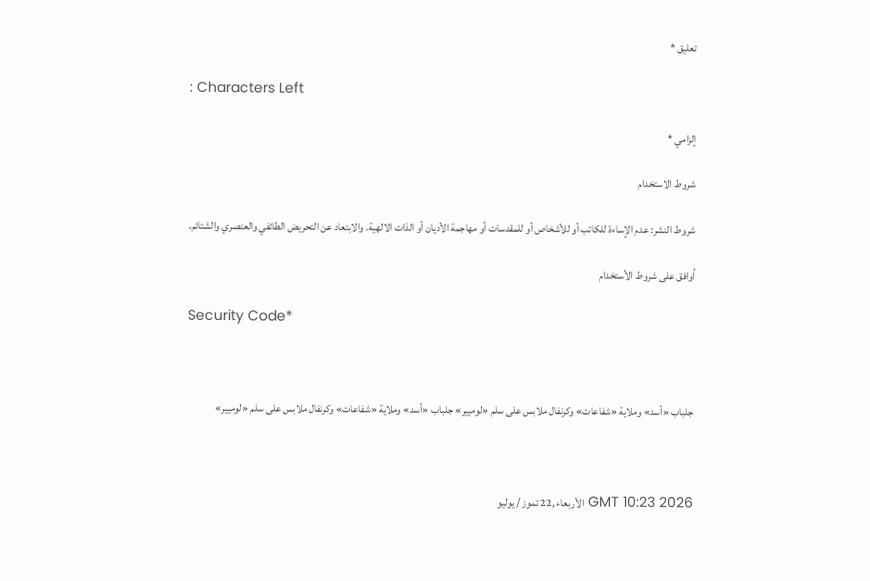تعليق *

: Characters Left

إلزامي *

شروط الاستخدام

شروط النشر: عدم الإساءة للكاتب أو للأشخاص أو للمقدسات أو مهاجمة الأديان أو الذات الالهية. والابتعاد عن التحريض الطائفي والعنصري والشتائم.

اُوافق على شروط الأستخدام

Security Code*



جلباب «أسد» وملاية «شفاعات» وكرنفال ملابس على سلم «لوميير» جلباب «أسد» وملاية «شفاعات» وكرنفال ملابس على سلم «لوميير»



GMT 10:23 2026 الأربعاء ,22 تموز / يوليو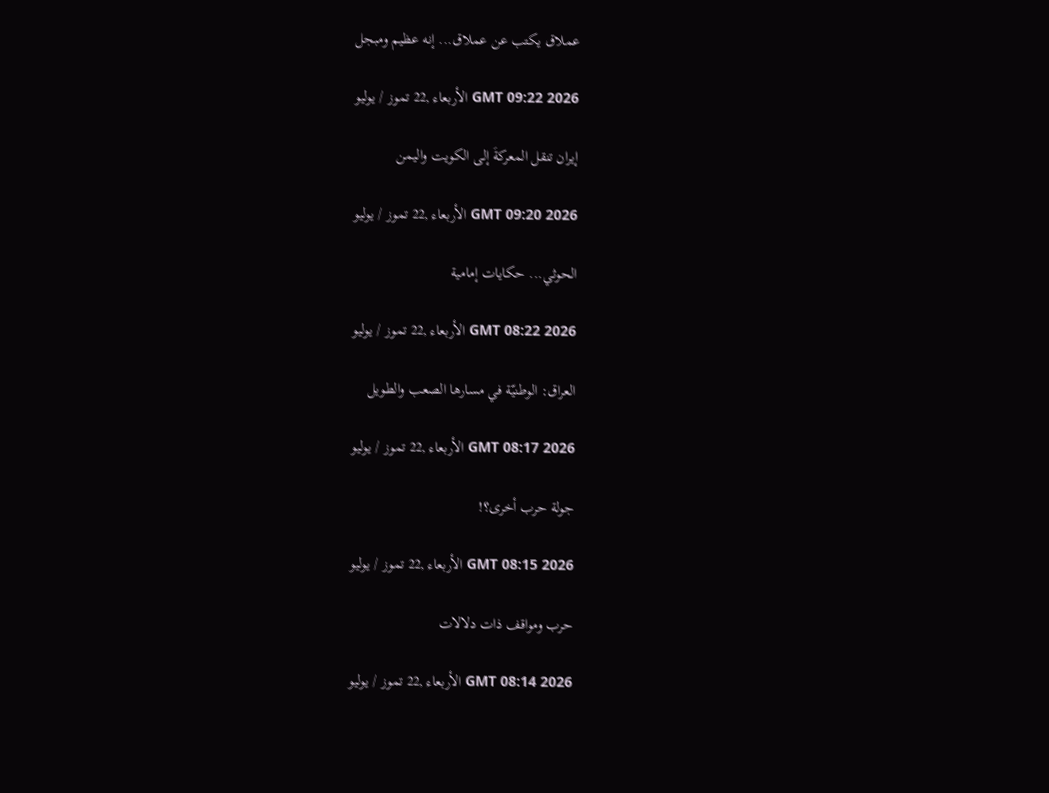عملاق يكتب عن عملاق... إنه عظيم ومبجل

GMT 09:22 2026 الأربعاء ,22 تموز / يوليو

إيران تنقل المعركةَ إلى الكويت واليمن

GMT 09:20 2026 الأربعاء ,22 تموز / يوليو

الحوثي... حكايات إمامية

GMT 08:22 2026 الأربعاء ,22 تموز / يوليو

العراق: الوطنيّة في مسارها الصعب والطويل

GMT 08:17 2026 الأربعاء ,22 تموز / يوليو

جولة حرب أخرى؟!

GMT 08:15 2026 الأربعاء ,22 تموز / يوليو

حرب ومواقف ذات دلالات

GMT 08:14 2026 الأربعاء ,22 تموز / يوليو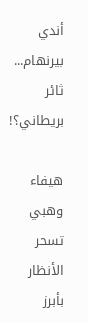أندي بيرنهام... ثائر بريطاني؟!

هيفاء وهبي تسحر الأنظار بأبرز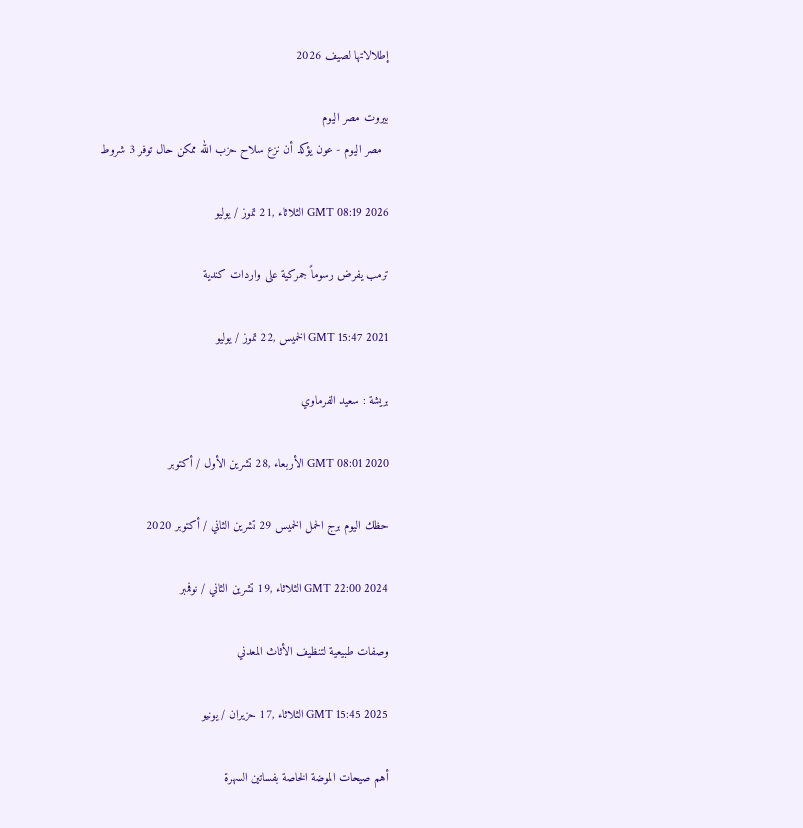إطلالاتها لصيف 2026

بيروت مصر اليوم
  مصر اليوم - عون يؤكد أن نزع سلاح حزب الله ممكن حال توفر 3 شروط

GMT 08:19 2026 الثلاثاء ,21 تموز / يوليو

ترمب يفرض رسوماً جمركية على واردات كندية

GMT 15:47 2021 الخميس ,22 تموز / يوليو

بريشة : سعيد الفرماوي

GMT 08:01 2020 الأربعاء ,28 تشرين الأول / أكتوبر

حظك اليوم برج الحمل الخميس 29 تشرين الثاني / أكتوبر 2020

GMT 22:00 2024 الثلاثاء ,19 تشرين الثاني / نوفمبر

وصفات طبيعية لتنظيف الأثاث المعدني

GMT 15:45 2025 الثلاثاء ,17 حزيران / يونيو

أهم صيحات الموضة الخاصة بفساتين السهرة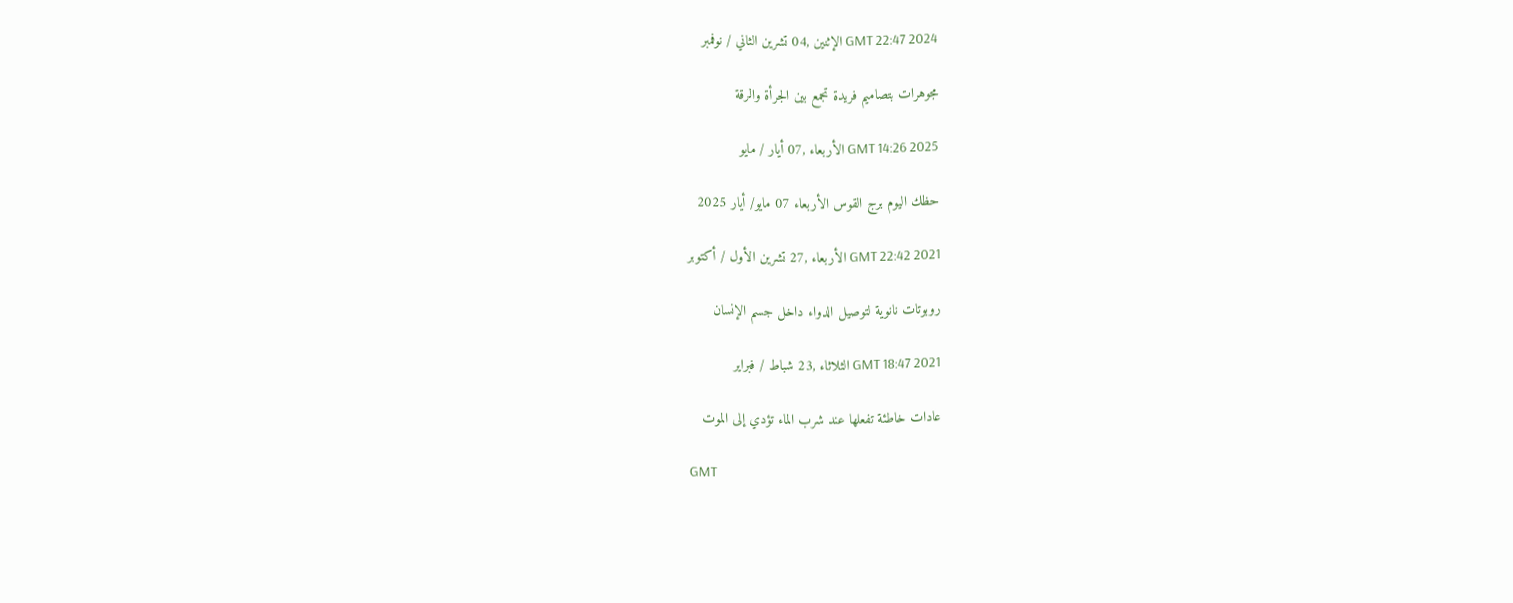GMT 22:47 2024 الإثنين ,04 تشرين الثاني / نوفمبر

مجوهرات بتصاميم فريدة تجمع بين الجرأة والرقة

GMT 14:26 2025 الأربعاء ,07 أيار / مايو

حظك اليوم برج القوس الأربعاء 07 مايو/ أيار 2025

GMT 22:42 2021 الأربعاء ,27 تشرين الأول / أكتوبر

روبوتات نانوية لتوصيل الدواء داخل جسم الإنسان

GMT 18:47 2021 الثلاثاء ,23 شباط / فبراير

عادات خاطئة تفعلها عند شرب الماء تؤدي إلى الموت

GMT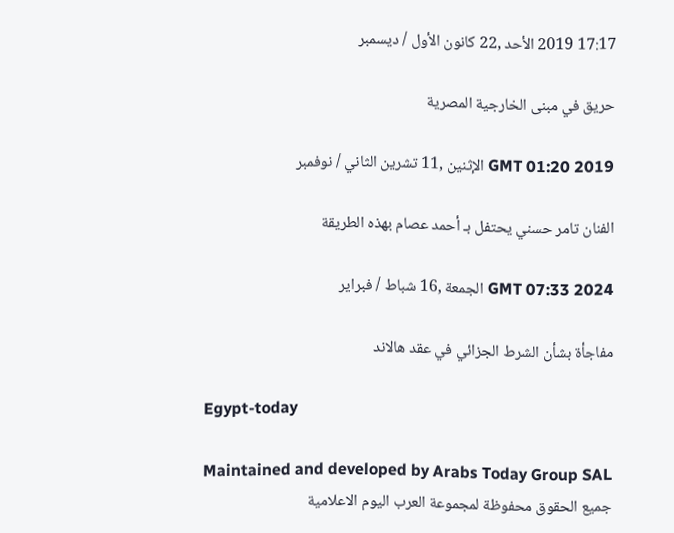17:17 2019 الأحد ,22 كانون الأول / ديسمبر

حريق في مبنى الخارجية المصرية

GMT 01:20 2019 الإثنين ,11 تشرين الثاني / نوفمبر

الفنان تامر حسني يحتفل بـ أحمد عصام بهذه الطريقة

GMT 07:33 2024 الجمعة ,16 شباط / فبراير

مفاجأة بشأن الشرط الجزائي في عقد هالاند

Egypt-today

Maintained and developed by Arabs Today Group SAL
جميع الحقوق محفوظة لمجموعة العرب اليوم الاعلامية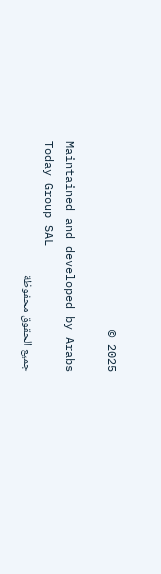2025 ©

Maintained and developed by Arabs Today Group SAL
جميع الحقوق محفوظة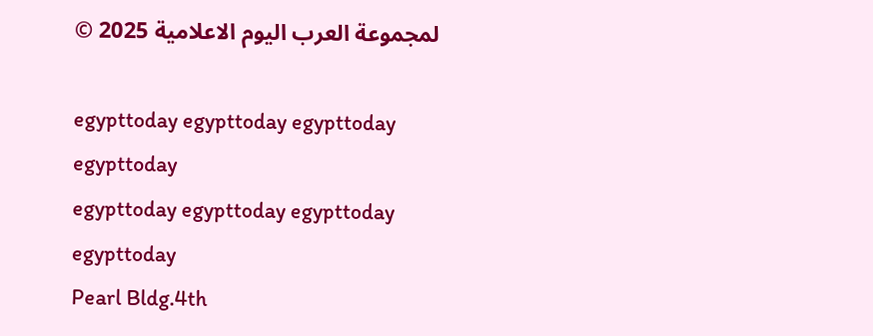لمجموعة العرب اليوم الاعلامية 2025 ©

egypttoday egypttoday egypttoday egypttoday
egypttoday egypttoday egypttoday
egypttoday
Pearl Bldg.4th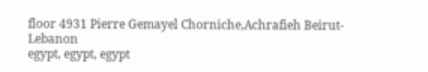floor 4931 Pierre Gemayel Chorniche,Achrafieh Beirut- Lebanon
egypt, egypt, egypt